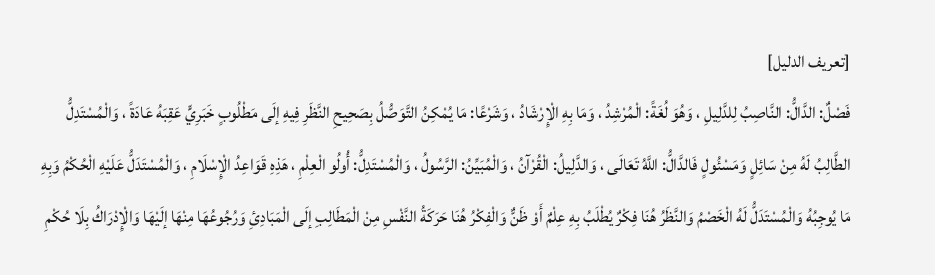[تعريف الدليل]
فَصْلٌ: الدَّالُّ: النَّاصِبُ لِلدَّلِيلِ ، وَهُوَ لُغَةً: الْمُرْشِدُ ، وَمَا بِهِ الْإِرْشَادُ ، وَشَرْعًا: مَا يُمْكِنُ التَّوَصُّلُ بِصَحِيحِ النَّظَرِ فِيهِ إلَى مَطْلُوبٍ خَبَرِيٍّ عَقِبَهُ عَادَةً ، وَالْمُسْتَدِلُّ الطَّالِبُ لَهُ مِنْ سَائِلٍ وَمَسْئُولٍ فَالدَّالُّ: اللَّهُ تَعَالَى ، وَالدَّلِيلُ: الْقُرْآنُ ، وَالْمُبَيِّنُ: الرَّسُولُ ، وَالْمُسْتَدِلُّ: أُولُو الْعِلْمِ ، هَذِهِ قَوَاعِدُ الْإِسْلَامِ ، وَالْمُسْتَدَلُّ عَلَيْهِ الْحُكْمُ وَبِهِ مَا يُوجِبُهُ وَالْمُسْتَدَلُّ لَهُ الْخَصْمُ وَالنَّظَرُ هُنَا فِكْرٌ يُطْلَبُ بِهِ عِلْمٌ أَوْ ظَنٌّ وَالْفِكْرُ هُنَا حَرَكَةُ النَّفْسِ مِنْ الْمَطَالِبِ إلَى الْمَبَادِئِ وَرُجُوعُهَا مِنْهَا إلَيْهَا وَالْإِدْرَاكُ بِلَا حُكْمِ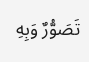تَصَوُّرٌ وَبِهِ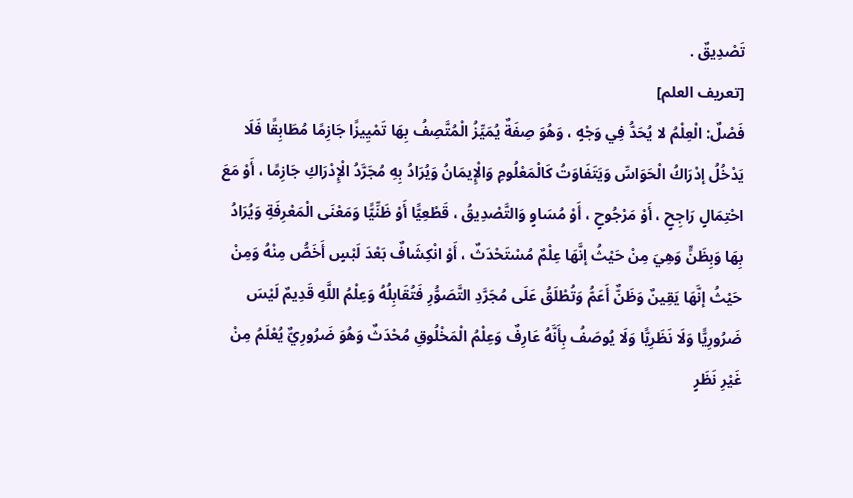تَصْدِيقٌ .
[تعريف العلم]
فَصْلٌ: الْعِلْمُ لا يُحَدُّ فِي وَجْهٍ ، وَهُوَ صِفَةٌ يُمَيِّزُ الْمُتَّصِفُ بِهَا تَمْيِيزًا جَازِمًا مُطَابِقًا فَلَا يَدْخُلُ إدْرَاكُ الْحَوَاسِّ وَيَتَفَاوَتُ كَالْمَعْلُومِ وَالْإِيمَانُ وَيُرَادُ بِهِ مُجَرَّدُ الْإِدْرَاكِ جَازِمًا ، أَوْ مَعَ احْتِمَالٍ رَاجِحٍ ، أَوْ مَرْجُوحٍ ، أَوْ مُسَاوٍ وَالتَّصْدِيقُ ، قَطْعِيًّا أَوْ ظَنِّيًّا وَمَعْنَى الْمَعْرِفَةِ وَيُرَادُ بِهَا وَبِظَنٍّ وَهِيَ مِنْ حَيْثُ إنَّهَا عِلْمٌ مُسْتَحْدَثٌ ، أَوْ انْكِشَافٌ بَعْدَ لَبْسٍ أَخَصُّ مِنْهُ وَمِنْ حَيْثُ إنَّهَا يَقِينٌ وَظَنٌّ أَعَمُّ وَتُطْلَقُ عَلَى مُجَرَّدِ التَّصَوُّرِ فَتُقَابِلُهُ وَعِلْمُ اللَّهِ قَدِيمٌ لَيْسَ ضَرُورِيًّا وَلَا نَظَرِيًّا وَلَا يُوصَفُ بِأَنَّهُ عَارِفٌ وَعِلْمُ الْمَخْلُوقِ مُحْدَثٌ وَهُوَ ضَرُورِيٌّ يُعْلَمُ مِنْ غَيْرِ نَظَرٍ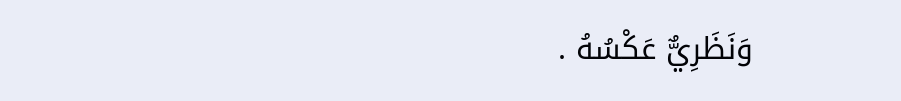وَنَظَرِيٌّ عَكْسُهُ .